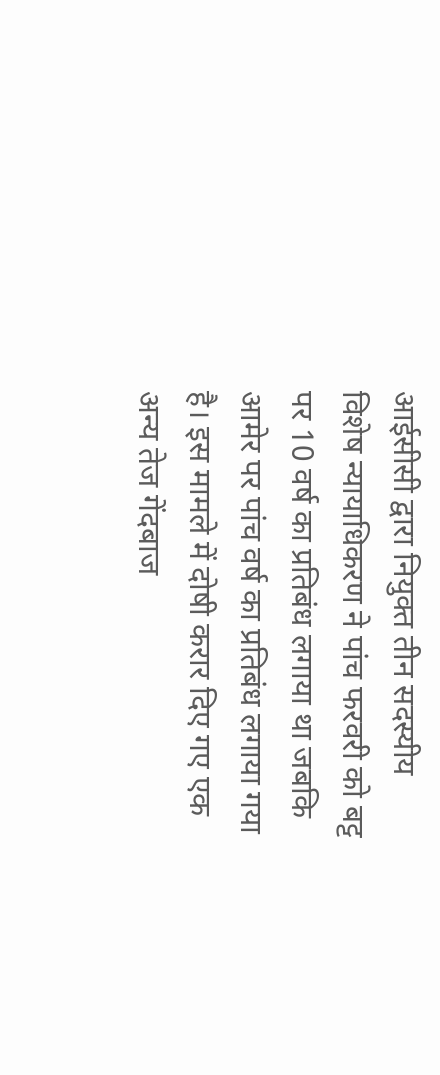आईसीसी द्वारा नियुक्त तीन सदस्यीय विशेष न्यायाधिकरण ने पांच फरवरी को बट्ट पर 10 वर्ष का प्रतिबंध लगाया था जबकि आमेर पर पांच वर्ष का प्रतिबंध लगाया गया है। इस मामले में दोषी करार दिए गए एक अन्य तेज गेंदबाज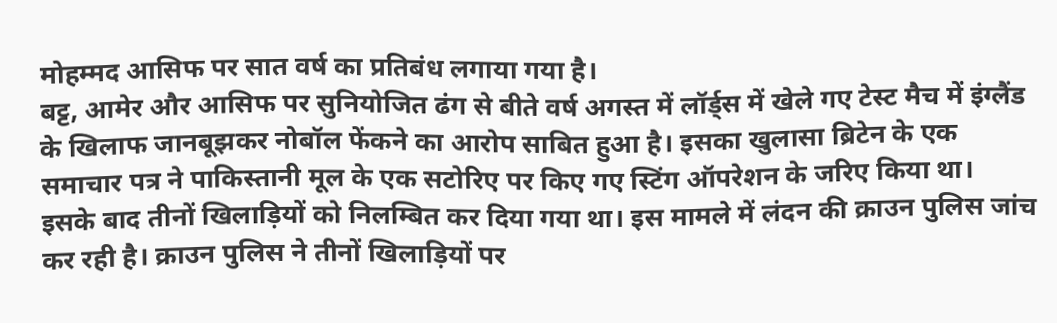मोहम्मद आसिफ पर सात वर्ष का प्रतिबंध लगाया गया है।
बट्ट, आमेर और आसिफ पर सुनियोजित ढंग से बीते वर्ष अगस्त में लॉर्ड्स में खेले गए टेस्ट मैच में इंग्लैंड के खिलाफ जानबूझकर नोबॉल फेंकने का आरोप साबित हुआ है। इसका खुलासा ब्रिटेन के एक समाचार पत्र ने पाकिस्तानी मूल के एक सटोरिए पर किए गए स्टिंग ऑपरेशन के जरिए किया था।
इसके बाद तीनों खिलाड़ियों को निलम्बित कर दिया गया था। इस मामले में लंदन की क्राउन पुलिस जांच कर रही है। क्राउन पुलिस ने तीनों खिलाड़ियों पर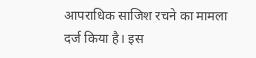आपराधिक साजिश रचने का मामला दर्ज किया है। इस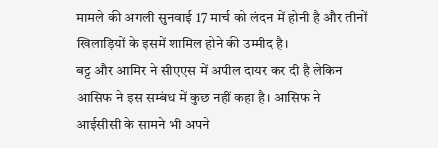मामले की अगली सुनवाई 17 मार्च को लंदन में होनी है और तीनों खिलाड़ियों के इसमें शामिल होने की उम्मीद है।
बट्ट और आमिर ने सीएएस में अपील दायर कर दी है लेकिन आसिफ ने इस सम्बंध में कुछ नहीं कहा है। आसिफ ने आईसीसी के सामने भी अपने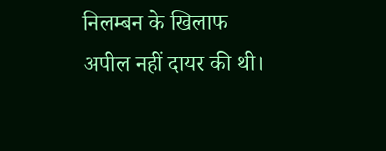निलम्बन के खिलाफ अपील नहीं दायर की थी।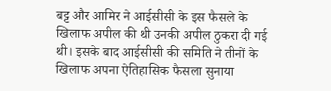बट्ट और आमिर ने आईसीसी के इस फैसले के खिलाफ अपील की थी उनकी अपील ठुकरा दी गई थी। इसके बाद आईसीसी की समिति ने तीनों के खिलाफ अपना ऐतिहासिक फैसला सुनाया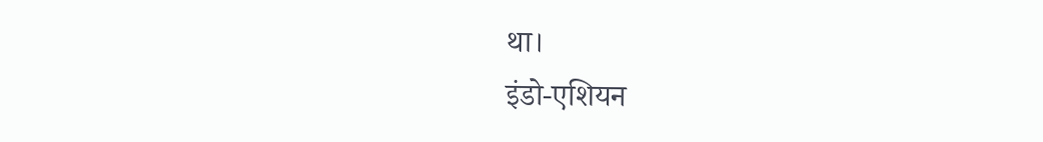था।
इंडो-एशियन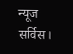न्यूज सर्विस।